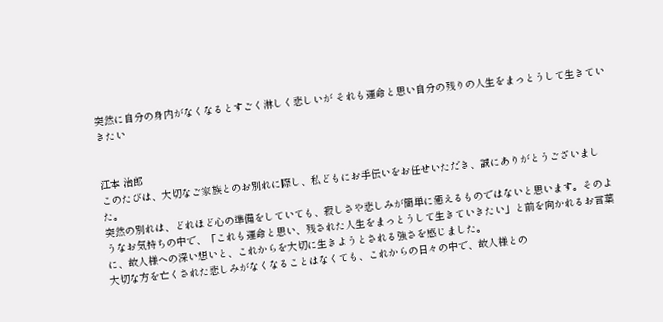突然に自分の身内がなくなるとすごく淋しく悲しいが それも運命と思い自分の残りの人生をまっとうして生きていきたい


江本 治郎
このたびは、大切なご家族とのお別れに際し、私どもにお手伝いをお任せいただき、誠にありがとうございました。
突然の別れは、どれほど心の準備をしていても、寂しさや悲しみが簡単に癒えるものではないと思います。そのようなお気持ちの中で、「これも運命と思い、残された人生をまっとうして生きていきたい」と前を向かれるお言葉に、故人様への深い想いと、これからを大切に生きようとされる強さを感じました。
大切な方を亡くされた悲しみがなくなることはなくても、これからの日々の中で、故人様との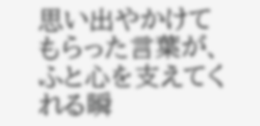思い出やかけてもらった言葉が、ふと心を支えてくれる瞬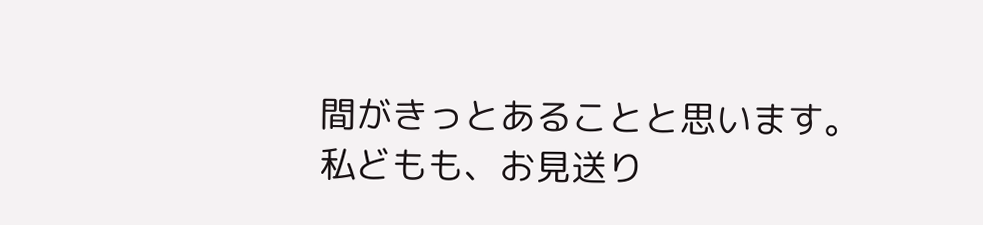間がきっとあることと思います。
私どもも、お見送り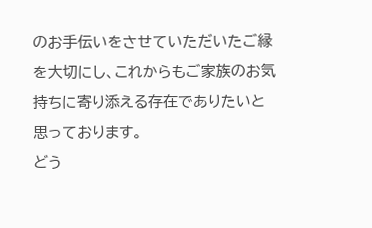のお手伝いをさせていただいたご縁を大切にし、これからもご家族のお気持ちに寄り添える存在でありたいと思っております。
どう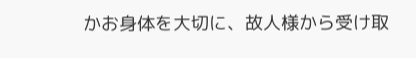かお身体を大切に、故人様から受け取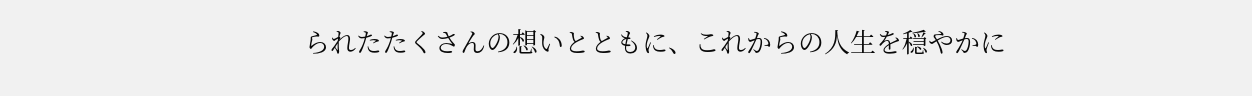られたたくさんの想いとともに、これからの人生を穏やかに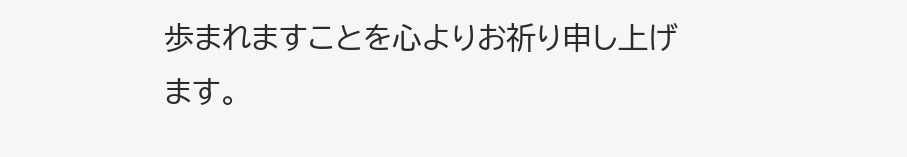歩まれますことを心よりお祈り申し上げます。